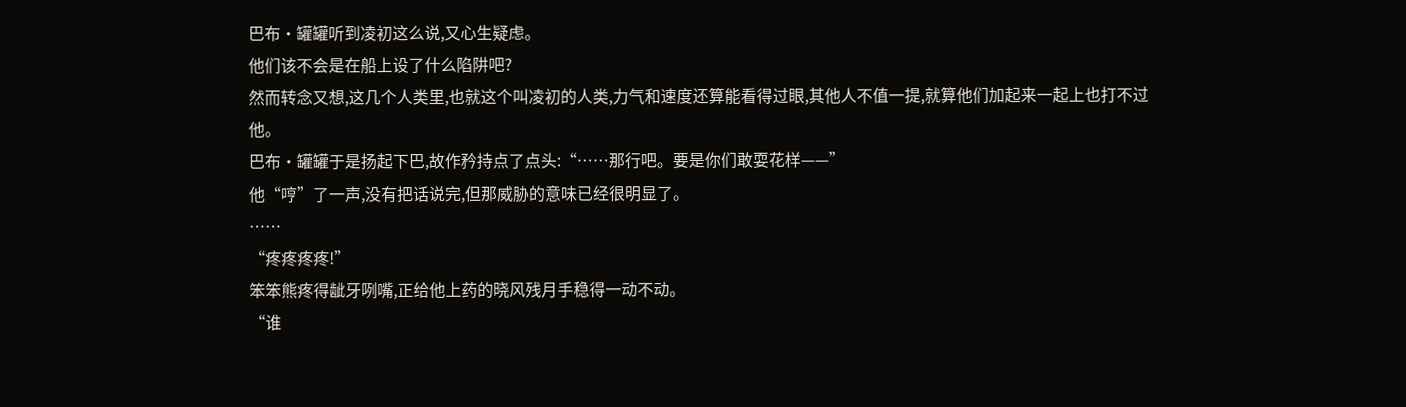巴布·罐罐听到凌初这么说,又心生疑虑。
他们该不会是在船上设了什么陷阱吧?
然而转念又想,这几个人类里,也就这个叫凌初的人类,力气和速度还算能看得过眼,其他人不值一提,就算他们加起来一起上也打不过他。
巴布·罐罐于是扬起下巴,故作矜持点了点头:“……那行吧。要是你们敢耍花样——”
他“哼”了一声,没有把话说完,但那威胁的意味已经很明显了。
……
“疼疼疼疼!”
笨笨熊疼得龇牙咧嘴,正给他上药的晓风残月手稳得一动不动。
“谁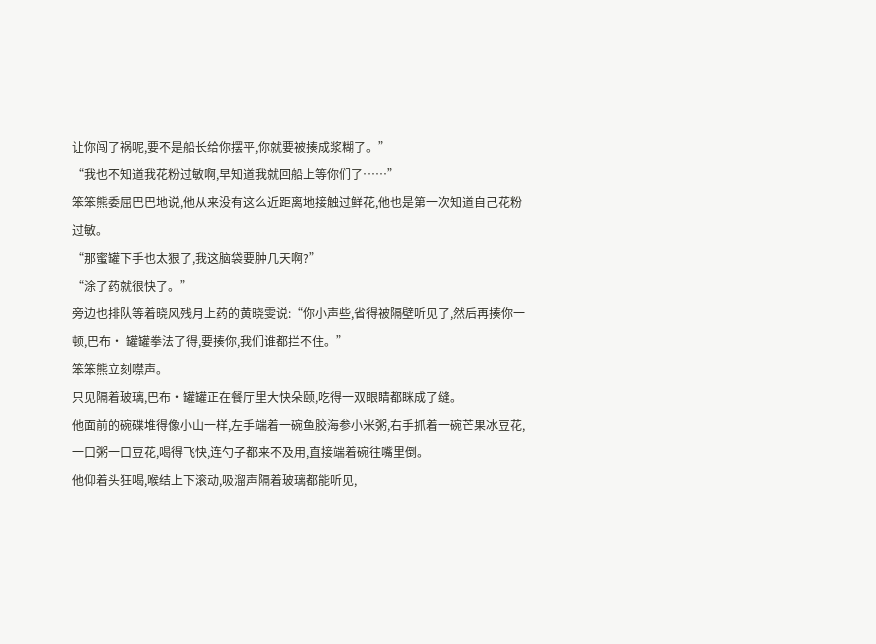让你闯了祸呢,要不是船长给你摆平,你就要被揍成浆糊了。”
“我也不知道我花粉过敏啊,早知道我就回船上等你们了……”
笨笨熊委屈巴巴地说,他从来没有这么近距离地接触过鲜花,他也是第一次知道自己花粉过敏。
“那蜜罐下手也太狠了,我这脑袋要肿几天啊?”
“涂了药就很快了。”
旁边也排队等着晓风残月上药的黄晓雯说:“你小声些,省得被隔壁听见了,然后再揍你一顿,巴布· 罐罐拳法了得,要揍你,我们谁都拦不住。”
笨笨熊立刻噤声。
只见隔着玻璃,巴布·罐罐正在餐厅里大快朵颐,吃得一双眼睛都眯成了缝。
他面前的碗碟堆得像小山一样,左手端着一碗鱼胶海参小米粥,右手抓着一碗芒果冰豆花,一口粥一口豆花,喝得飞快,连勺子都来不及用,直接端着碗往嘴里倒。
他仰着头狂喝,喉结上下滚动,吸溜声隔着玻璃都能听见,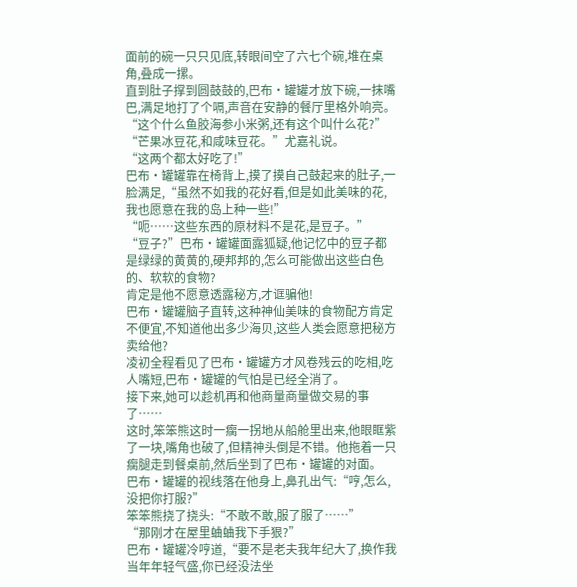面前的碗一只只见底,转眼间空了六七个碗,堆在桌角,叠成一摞。
直到肚子撑到圆鼓鼓的,巴布·罐罐才放下碗,一抹嘴巴,满足地打了个嗝,声音在安静的餐厅里格外响亮。
“这个什么鱼胶海参小米粥,还有这个叫什么花?”
“芒果冰豆花,和咸味豆花。”尤嘉礼说。
“这两个都太好吃了!”
巴布·罐罐靠在椅背上,摸了摸自己鼓起来的肚子,一脸满足,“虽然不如我的花好看,但是如此美味的花,我也愿意在我的岛上种一些!”
“呃……这些东西的原材料不是花,是豆子。”
“豆子?”巴布·罐罐面露狐疑,他记忆中的豆子都是绿绿的黄黄的,硬邦邦的,怎么可能做出这些白色的、软软的食物?
肯定是他不愿意透露秘方,才诓骗他!
巴布·罐罐脑子直转,这种神仙美味的食物配方肯定不便宜,不知道他出多少海贝,这些人类会愿意把秘方卖给他?
凌初全程看见了巴布·罐罐方才风卷残云的吃相,吃人嘴短,巴布·罐罐的气怕是已经全消了。
接下来,她可以趁机再和他商量商量做交易的事了……
这时,笨笨熊这时一瘸一拐地从船舱里出来,他眼眶紫了一块,嘴角也破了,但精神头倒是不错。他拖着一只瘸腿走到餐桌前,然后坐到了巴布·罐罐的对面。
巴布·罐罐的视线落在他身上,鼻孔出气:“哼,怎么,没把你打服?”
笨笨熊挠了挠头:“不敢不敢,服了服了……”
“那刚才在屋里蛐蛐我下手狠?”
巴布·罐罐冷哼道,“要不是老夫我年纪大了,换作我当年年轻气盛,你已经没法坐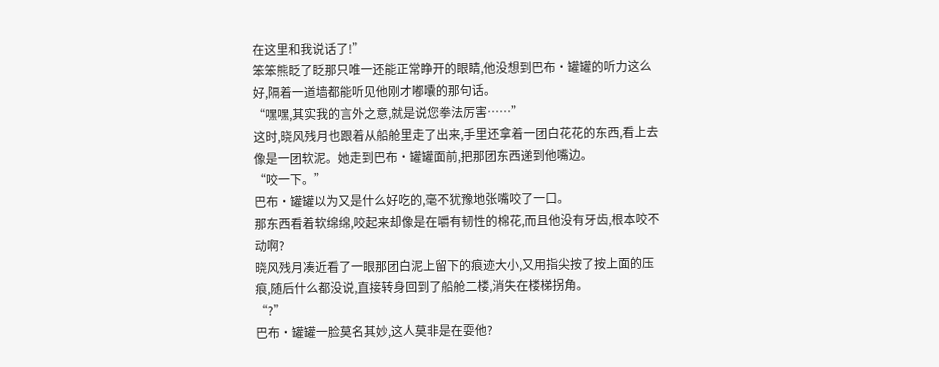在这里和我说话了!”
笨笨熊眨了眨那只唯一还能正常睁开的眼睛,他没想到巴布·罐罐的听力这么好,隔着一道墙都能听见他刚才嘟囔的那句话。
“嘿嘿,其实我的言外之意,就是说您拳法厉害……”
这时,晓风残月也跟着从船舱里走了出来,手里还拿着一团白花花的东西,看上去像是一团软泥。她走到巴布·罐罐面前,把那团东西递到他嘴边。
“咬一下。”
巴布·罐罐以为又是什么好吃的,毫不犹豫地张嘴咬了一口。
那东西看着软绵绵,咬起来却像是在嚼有韧性的棉花,而且他没有牙齿,根本咬不动啊?
晓风残月凑近看了一眼那团白泥上留下的痕迹大小,又用指尖按了按上面的压痕,随后什么都没说,直接转身回到了船舱二楼,消失在楼梯拐角。
“?”
巴布·罐罐一脸莫名其妙,这人莫非是在耍他?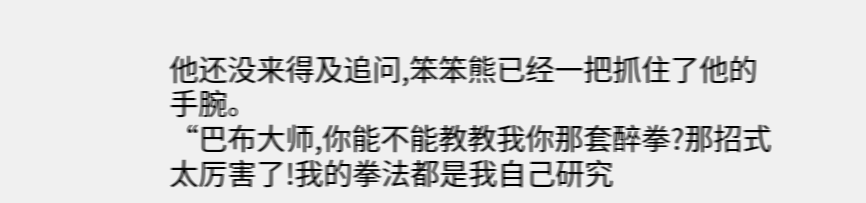他还没来得及追问,笨笨熊已经一把抓住了他的手腕。
“巴布大师,你能不能教教我你那套醉拳?那招式太厉害了!我的拳法都是我自己研究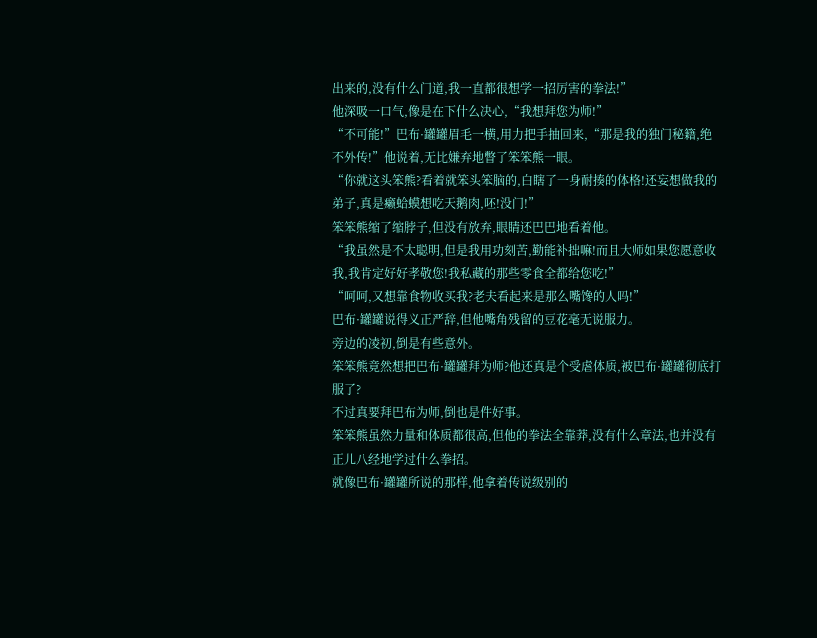出来的,没有什么门道,我一直都很想学一招厉害的拳法!”
他深吸一口气,像是在下什么决心,“我想拜您为师!”
“不可能!”巴布·罐罐眉毛一横,用力把手抽回来,“那是我的独门秘籍,绝不外传!”他说着,无比嫌弃地瞥了笨笨熊一眼。
“你就这头笨熊?看着就笨头笨脑的,白瞎了一身耐揍的体格!还妄想做我的弟子,真是癞蛤蟆想吃天鹅肉,呸!没门!”
笨笨熊缩了缩脖子,但没有放弃,眼睛还巴巴地看着他。
“我虽然是不太聪明,但是我用功刻苦,勤能补拙嘛!而且大师如果您愿意收我,我肯定好好孝敬您!我私藏的那些零食全都给您吃!”
“呵呵,又想靠食物收买我?老夫看起来是那么嘴馋的人吗!”
巴布·罐罐说得义正严辞,但他嘴角残留的豆花毫无说服力。
旁边的凌初,倒是有些意外。
笨笨熊竟然想把巴布·罐罐拜为师?他还真是个受虐体质,被巴布·罐罐彻底打服了?
不过真要拜巴布为师,倒也是件好事。
笨笨熊虽然力量和体质都很高,但他的拳法全靠莽,没有什么章法,也并没有正儿八经地学过什么拳招。
就像巴布·罐罐所说的那样,他拿着传说级别的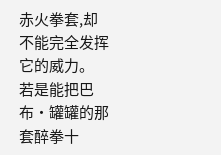赤火拳套,却不能完全发挥它的威力。
若是能把巴布·罐罐的那套醉拳十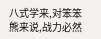八式学来,对笨笨熊来说,战力必然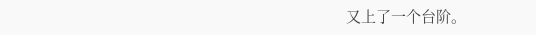又上了一个台阶。